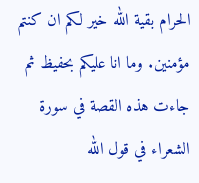الحرام بقية الله خير لكم ان كنتم مؤمنين. وما انا عليكم بحفيظ ثم جاءت هذه القصة في سورة الشعراء في قول الله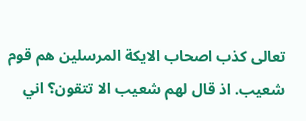تعالى كذب اصحاب الايكة المرسلين هم قوم شعيب. اذ قال لهم شعيب الا تتقون؟ اني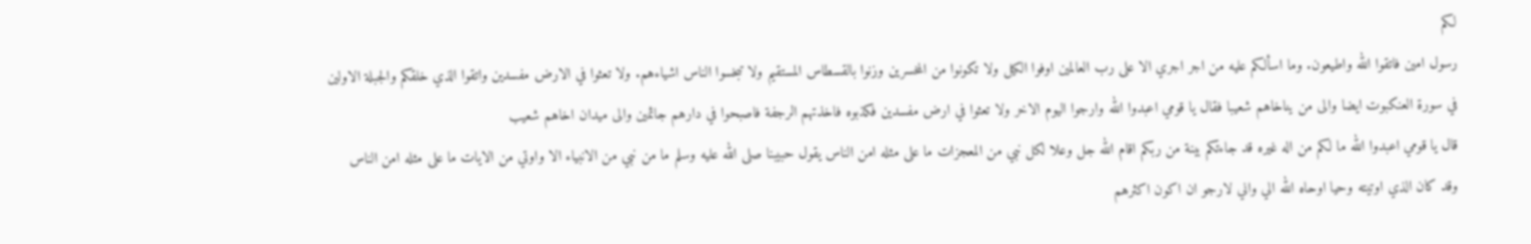لكم
رسول امين فاتقوا الله واطيعون. وما اسألكم عليه من اجر اجري الا على رب العالمين اوفوا الكيل ولا تكونوا من المخسرين وزنوا بالقسطاس المستقيم ولا تبخسوا الناس اشياءهم. ولا تعثوا في الارض مفسدين واتقوا الذي خلقكم والجبلة الاولين
في سورة العنكبوت ايضا والى من يناخاهم شعيبا فقال يا قومي اعبدوا الله وارجوا اليوم الاخر ولا تعثوا في ارض مفسدين فكذبوه فاخذتهم الرجفة فاصبحوا في دارهم جاثمين والى ميدان اخاهم شعيب
قال يا قومي اعبدوا الله ما لكم من اله غيره قد جاءتكم بينة من ربكم اقام الله جل وعلا لكل نبي من المعجزات ما على مثله امن الناس يقول حبيبنا صلى الله عليه وسلم ما من نبي من الانبياء الا واوتي من الايات ما على مثله امن الناس
وقد كان الذي اوتيته وحيا اوحاه الله الي واني لارجو ان اكون اكثرهم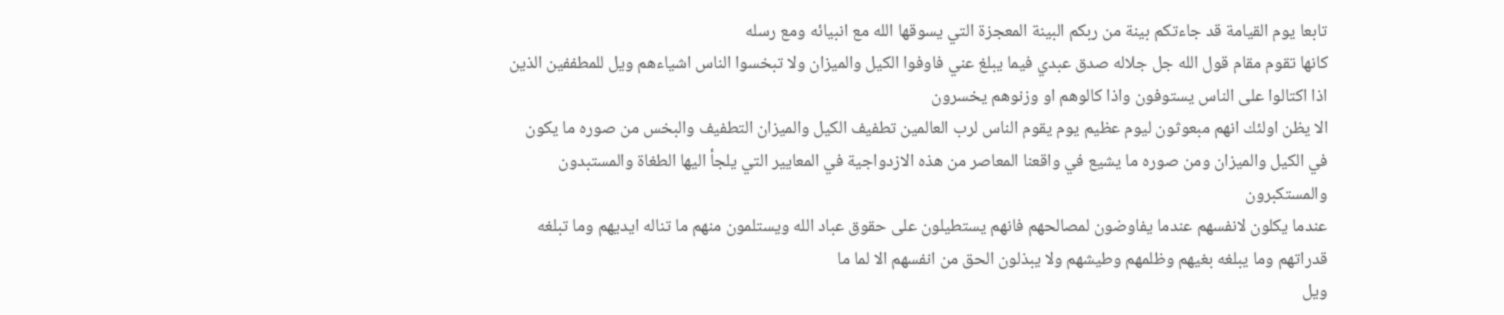تابعا يوم القيامة قد جاءتكم بينة من ربكم البينة المعجزة التي يسوقها الله مع انبيائه ومع رسله
كانها تقوم مقام قول الله جل جلاله صدق عبدي فيما يبلغ عني فاوفوا الكيل والميزان ولا تبخسوا الناس اشياءهم ويل للمطففين الذين اذا اكتالوا على الناس يستوفون واذا كالوهم او وزنوهم يخسرون
الا يظن اولئك انهم مبعوثون ليوم عظيم يوم يقوم الناس لرب العالمين تطفيف الكيل والميزان التطفيف والبخس من صوره ما يكون في الكيل والميزان ومن صوره ما يشيع في واقعنا المعاصر من هذه الازدواجية في المعايير التي يلجأ اليها الطغاة والمستبدون والمستكبرون
عندما يكلون لانفسهم عندما يفاوضون لمصالحهم فانهم يستطيلون على حقوق عباد الله ويستلمون منهم ما تناله ايديهم وما تبلغه قدراتهم وما يبلغه بغيهم وظلمهم وطيشهم ولا يبذلون الحق من انفسهم الا لما ما
ويل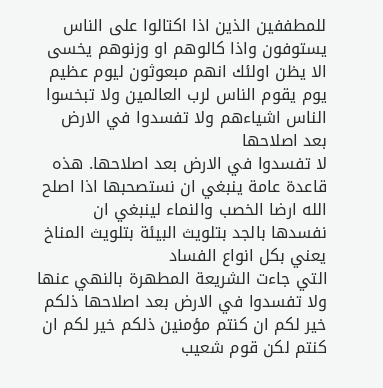للمطففين الذين اذا اكتالوا على الناس يستوفون واذا كالوهم او وزنوهم يخسى الا يظن اولئك انهم مبعوثون ليوم عظيم يوم يقوم الناس لرب العالمين ولا تبخسوا الناس اشياءهم ولا تفسدوا في الارض بعد اصلاحها
لا تفسدوا في الارض بعد اصلاحها. هذه قاعدة عامة ينبغي ان نستصحبها اذا اصلح الله ارضا الخصب والنماء لينبغي ان نفسدها بالجد بتلويث البيئة بتلويث المناخ يعني بكل انواع الفساد
التي جاءت الشريعة المطهرة بالنهي عنها ولا تفسدوا في الارض بعد اصلاحها ذلكم خير لكم ان كنتم مؤمنين ذلكم خير لكم ان كنتم لكن قوم شعيب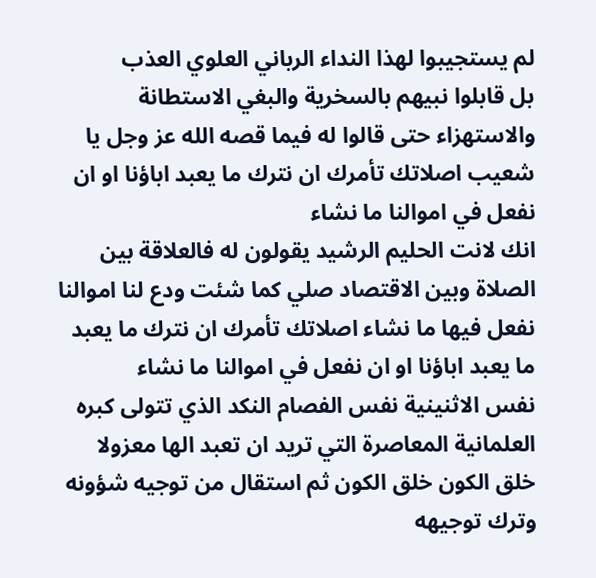لم يستجيبوا لهذا النداء الرباني العلوي العذب
بل قابلوا نبيهم بالسخرية والبغي الاستطانة والاستهزاء حتى قالوا له فيما قصه الله عز وجل يا شعيب اصلاتك تأمرك ان نترك ما يعبد اباؤنا او ان نفعل في اموالنا ما نشاء
انك لانت الحليم الرشيد يقولون له فالعلاقة بين الصلاة وبين الاقتصاد صلي كما شئت ودع لنا اموالنا نفعل فيها ما نشاء اصلاتك تأمرك ان نترك ما يعبد ما يعبد اباؤنا او ان نفعل في اموالنا ما نشاء
نفس الاثنينية نفس الفصام النكد الذي تتولى كبره العلمانية المعاصرة التي تريد ان تعبد الها معزولا خلق الكون خلق الكون ثم استقال من توجيه شؤونه وترك توجيهه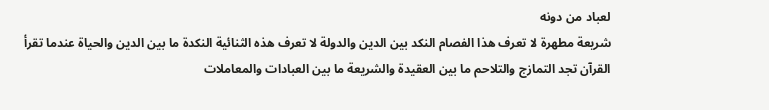لعباد من دونه
شريعة مطهرة لا تعرف هذا الفصام النكد بين الدين والدولة لا تعرف هذه الثنائية النكدة ما بين الدين والحياة عندما تقرأ القرآن تجد التمازج والتلاحم ما بين العقيدة والشريعة ما بين العبادات والمعاملات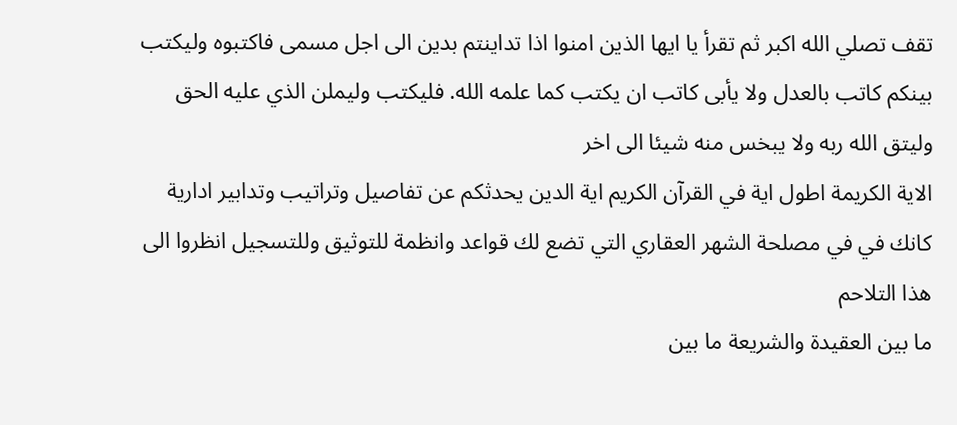تقف تصلي الله اكبر ثم تقرأ يا ايها الذين امنوا اذا تداينتم بدين الى اجل مسمى فاكتبوه وليكتب بينكم كاتب بالعدل ولا يأبى كاتب ان يكتب كما علمه الله. فليكتب وليملن الذي عليه الحق وليتق الله ربه ولا يبخس منه شيئا الى اخر
الاية الكريمة اطول اية في القرآن الكريم اية الدين يحدثكم عن تفاصيل وتراتيب وتدابير ادارية كانك في في مصلحة الشهر العقاري التي تضع لك قواعد وانظمة للتوثيق وللتسجيل انظروا الى هذا التلاحم
ما بين العقيدة والشريعة ما بين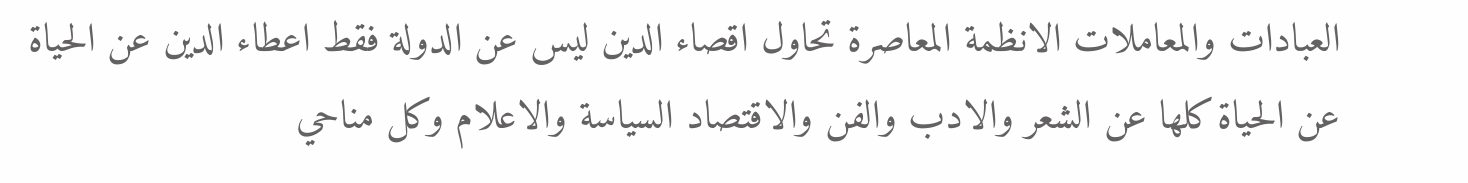العبادات والمعاملات الانظمة المعاصرة تحاول اقصاء الدين ليس عن الدولة فقط اعطاء الدين عن الحياة عن الحياة كلها عن الشعر والادب والفن والاقتصاد السياسة والاعلام وكل مناحي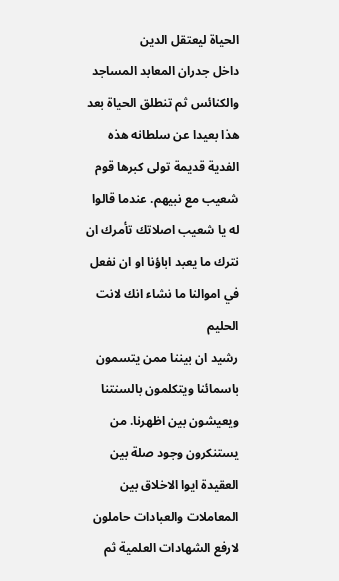الحياة ليعتقل الدين
داخل جدران المعابد المساجد والكنائس ثم تنطلق الحياة بعد هذا بعيدا عن سلطانه هذه الفدية قديمة تولى كبرها قوم شعيب مع نبيهم. عندما قالوا له يا شعيب اصلاتك تأمرك ان نترك ما يعبد اباؤنا او ان نفعل في اموالنا ما نشاء انك لانت الحليم
رشيد ان بيننا ممن يتسمون باسمائنا ويتكلمون بالسنتنا ويعيشون بين اظهرنا. من يستنكرون وجود صلة بين العقيدة ايوا الاخلاق بين المعاملات والعبادات حاملون لارفع الشهادات العلمية ثم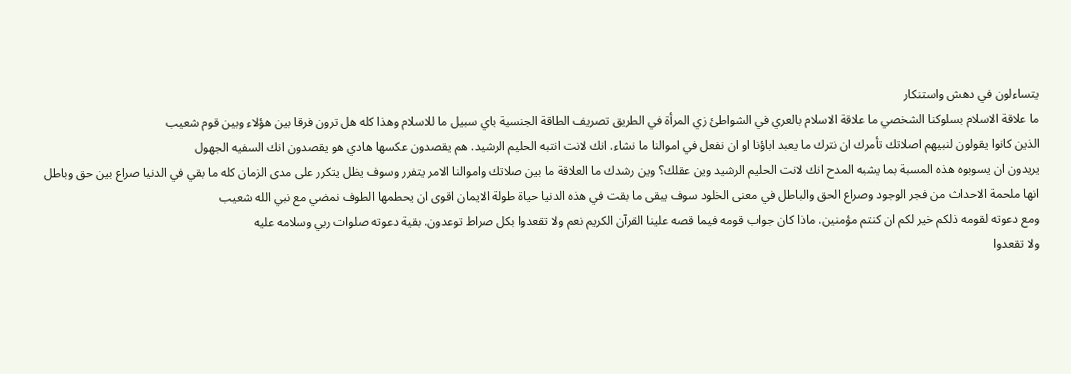يتساءلون في دهش واستنكار
ما علاقة الاسلام بسلوكنا الشخصي ما علاقة الاسلام بالعري في الشواطئ زي المرأة في الطريق تصريف الطاقة الجنسية باي سبيل ما للاسلام وهذا كله هل ترون فرقا بين هؤلاء وبين قوم شعيب
الذين كانوا يقولون لنبيهم اصلاتك تأمرك ان نترك ما يعبد اباؤنا او ان نفعل في اموالنا ما نشاء. انك لانت انتبه الحليم الرشيد. هم يقصدون عكسها هادي هو يقصدون انك السفيه الجهول
يريدون ان يسوبوه هذه المسبة بما يشبه المدح انك لانت الحليم الرشيد وين عقلك؟ وين رشدك ما العلاقة ما بين صلاتك واموالنا الامر يتفرر وسوف يظل يتكرر على مدى الزمان كله ما بقي في الدنيا صراع بين حق وباطل
انها ملحمة الاحداث من فجر الوجود وصراع الحق والباطل في معنى الخلود سوف يبقى ما بقت في هذه الدنيا حياة طولة الايمان اقوى ان يحطمها الطوف نمضي مع نبي الله شعيب
ومع دعوته لقومه ذلكم خير لكم ان كنتم مؤمنين. ماذا كان جواب قومه فيما قصه علينا القرآن الكريم نعم ولا تقعدوا بكل صراط توعدون. بقية دعوته صلوات ربي وسلامه عليه
ولا تقعدوا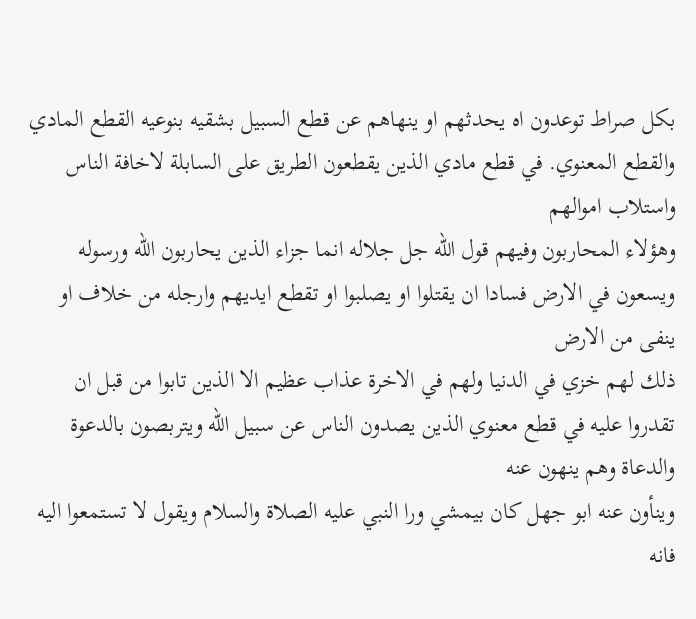بكل صراط توعدون اه يحدثهم او ينهاهم عن قطع السبيل بشقيه بنوعيه القطع المادي والقطع المعنوي. في قطع مادي الذين يقطعون الطريق على السابلة لاخافة الناس واستلاب اموالهم
وهؤلاء المحاربون وفيهم قول الله جل جلاله انما جزاء الذين يحاربون الله ورسوله ويسعون في الارض فسادا ان يقتلوا او يصلبوا او تقطع ايديهم وارجله من خلاف او ينفى من الارض
ذلك لهم خزي في الدنيا ولهم في الاخرة عذاب عظيم الا الذين تابوا من قبل ان تقدروا عليه في قطع معنوي الذين يصدون الناس عن سبيل الله ويتربصون بالدعوة والدعاة وهم ينهون عنه
وينأون عنه ابو جهل كان بيمشي ورا النبي عليه الصلاة والسلام ويقول لا تستمعوا اليه فانه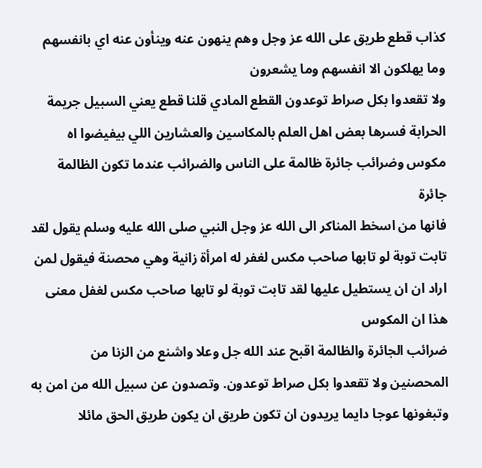كذاب قطع طريق على الله عز وجل وهم ينهون عنه وينأون عنه اي بانفسهم وما يهلكون الا انفسهم وما يشعرون
ولا تقعدوا بكل صراط توعدون القطع المادي قلنا قطع يعني السبيل جريمة الحرابة فسرها بعض اهل العلم بالمكاسين والعشارين اللي بيفيضوا اه مكوس وضرائب جائرة ظالمة على الناس والضرائب عندما تكون الظالمة جائرة
فانها من اسخط المناكر الى الله عز وجل النبي صلى الله عليه وسلم يقول لقد تابت توبة لو تابها صاحب مكس لغفر له امرأة زانية وهي محصنة فيقول لمن اراد ان ان يستطيل عليها لقد تابت توبة لو تابها صاحب مكس لغفل معنى هذا ان المكوس
ضرائب الجائرة والظالمة اقبح عند الله جل وعلا واشنع من الزنا من المحصنين ولا تقعدوا بكل صراط توعدون. وتصدون عن سبيل الله من امن به وتبغونها عوجا دايما يريدون ان تكون طريق ان يكون طريق الحق مائلا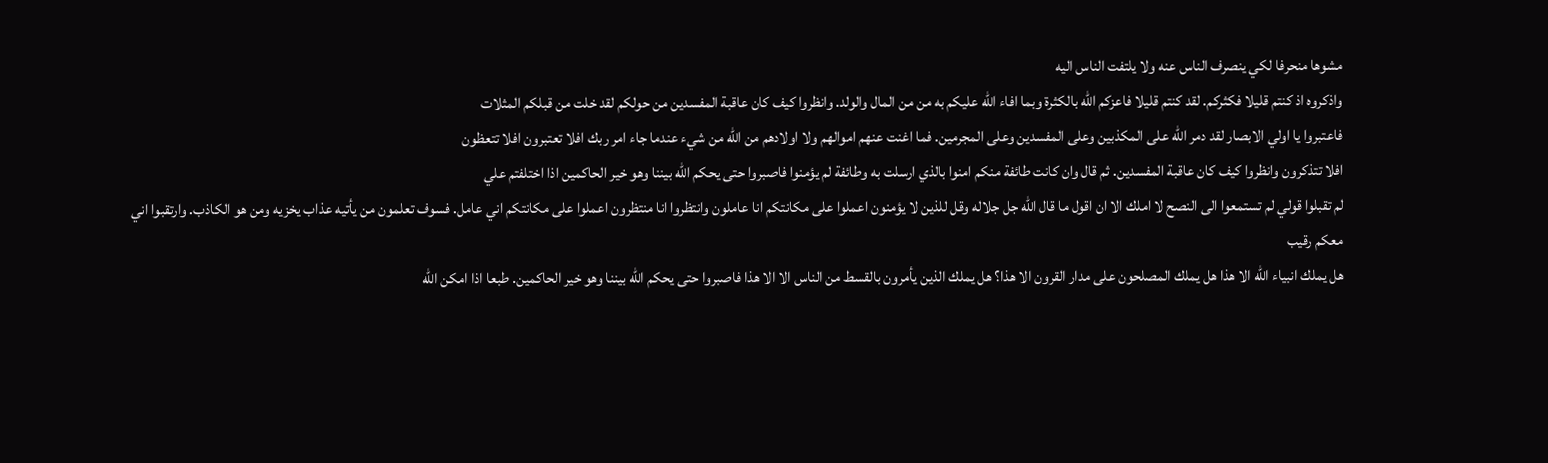مشوها منحرفا لكي ينصرف الناس عنه ولا يلتفت الناس اليه
واذكروه اذ كنتم قليلا فكثركم. لقد كنتم قليلا فاعزكم الله بالكثرة وبما افاء الله عليكم به من من المال والولد. وانظروا كيف كان عاقبة المفسدين من حولكم لقد خلت من قبلكم المثلات
فاعتبروا يا اولي الابصار لقد دمر الله على المكذبين وعلى المفسدين وعلى المجرمين. فما اغنت عنهم اموالهم ولا اولادهم من الله من شيء عندما جاء امر ربك افلا تعتبرون افلا تتعظون
افلا تتذكرون وانظروا كيف كان عاقبة المفسدين. ثم قال وان كانت طائفة منكم امنوا بالذي ارسلت به وطائفة لم يؤمنوا فاصبروا حتى يحكم الله بيننا وهو خير الحاكمين اذا اختلفتم علي
لم تقبلوا قولي لم تستمعوا الى النصح لا املك الا ان اقول ما قال الله جل جلاله وقل للذين لا يؤمنون اعملوا على مكانتكم انا عاملون وانتظروا انا منتظرون اعملوا على مكانتكم اني عامل. فسوف تعلمون من يأتيه عذاب يخزيه ومن هو الكاذب. وارتقبوا اني معكم رقيب
هل يملك انبياء الله الا هذا هل يملك المصلحون على مدار القرون الا هذا؟ هل يملك الذين يأمرون بالقسط من الناس الا الا هذا فاصبروا حتى يحكم الله بيننا وهو خير الحاكمين. طبعا اذا امكن الله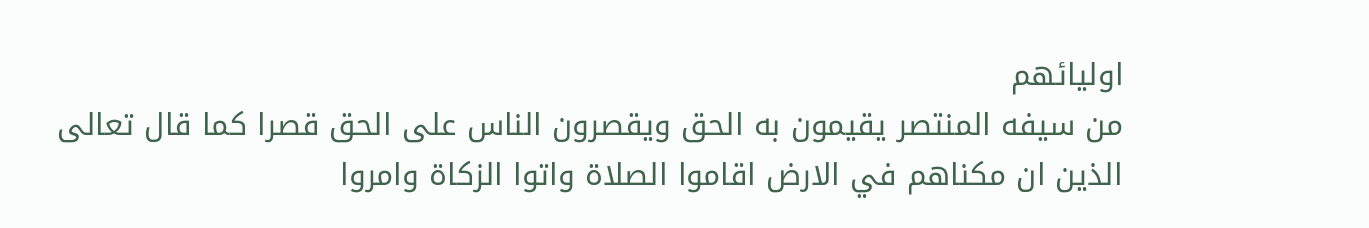اوليائهم
من سيفه المنتصر يقيمون به الحق ويقصرون الناس على الحق قصرا كما قال تعالى الذين ان مكناهم في الارض اقاموا الصلاة واتوا الزكاة وامروا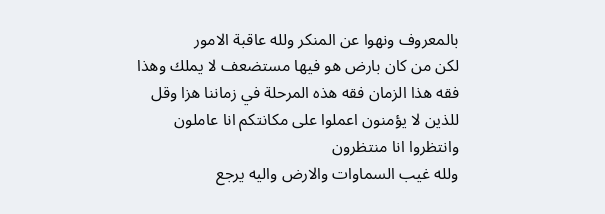بالمعروف ونهوا عن المنكر ولله عاقبة الامور
لكن من كان بارض هو فيها مستضعف لا يملك وهذا فقه هذا الزمان فقه هذه المرحلة في زماننا هزا وقل للذين لا يؤمنون اعملوا على مكانتكم انا عاملون وانتظروا انا منتظرون
ولله غيب السماوات والارض واليه يرجع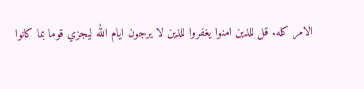الامر كله. قل للذين امنوا يغفروا للذين لا يرجون ايام الله ليجزي قوما بما كانوا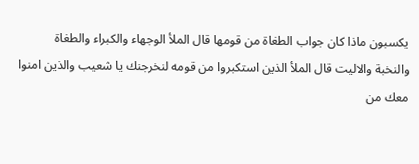يكسبون ماذا كان جواب الطغاة من قومها قال الملأ الوجهاء والكبراء والطغاة
والنخبة والاليت قال الملأ الذين استكبروا من قومه لنخرجنك يا شعيب والذين امنوا معك من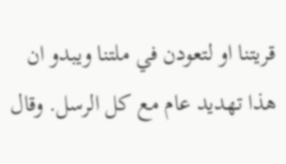قريتنا او لتعودن في ملتنا ويبدو ان هذا تهديد عام مع كل الرسل. وقال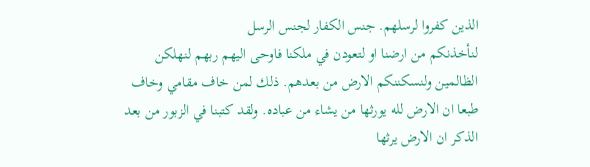الذين كفروا لرسلهم. جنس الكفار لجنس الرسل
لنأخذنكم من ارضنا او لتعودن في ملكنا فاوحى اليهم ربهم لنهلكن الظالمين ولنسكننكم الارض من بعدهم. ذلك لمن خاف مقامي وخاف طبعا ان الارض لله يورثها من يشاء من عباده. ولقد كتبنا في الزبور من بعد الذكر ان الارض يرثها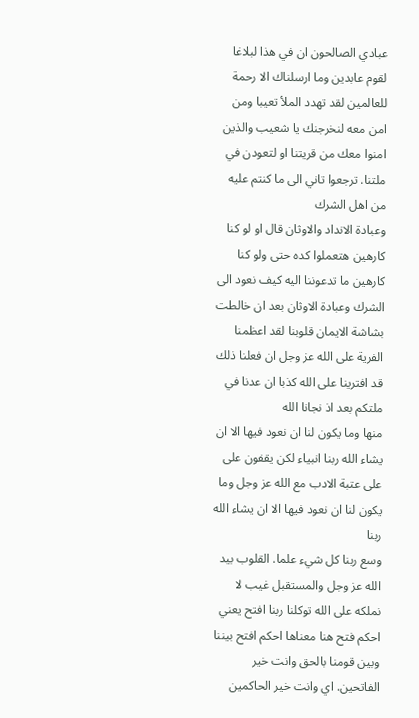عبادي الصالحون ان في هذا لبلاغا لقوم عابدين وما ارسلناك الا رحمة للعالمين لقد تهدد الملأ تعيبا ومن امن معه لنخرجنك يا شعيب والذين امنوا معك من قريتنا او لتعودن في ملتنا. ترجعوا تاني الى ما كنتم عليه من اهل الشرك
وعبادة الانداد والاوثان قال او لو كنا كارهين هتعملوا كده حتى ولو كنا كارهين ما تدعوننا اليه كيف نعود الى الشرك وعبادة الاوثان بعد ان خالطت بشاشة الايمان قلوبنا لقد اعظمنا الفرية على الله عز وجل ان فعلنا ذلك قد افترينا على الله كذبا ان عدنا في ملتكم بعد اذ نجانا الله
منها وما يكون لنا ان نعود فيها الا ان يشاء الله ربنا انبياء لكن يقفون على على عتبة الادب مع الله عز وجل وما يكون لنا ان نعود فيها الا ان يشاء الله ربنا
وسع ربنا كل شيء علما. القلوب بيد الله عز وجل والمستقبل غيب لا نملكه على الله توكلنا ربنا افتح يعني احكم فتح هنا معناها احكم افتح بيننا وبين قومنا بالحق وانت خير الفاتحين. اي وانت خير الحاكمين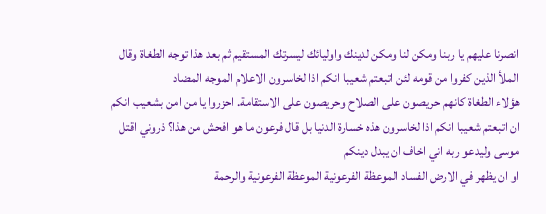انصرنا عليهم يا ربنا ومكن لنا ومكن لدينك واوليائك ليسرتك المستقيم ثم بعد هذا توجه الطغاة وقال الملأ الذين كفروا من قومه لئن اتبعتم شعيبا انكم اذا لخاسرون الاعلام الموجه المضاد
هؤلاء الطغاة كانهم حريصون على الصلاح وحريصون على الاستقامة. احزروا يا من امن بشعيب انكم ان اتبعتم شعيبا انكم اذا لخاسرون هذه خسارة الدنيا بل قال فرعون ما هو افحش من هذا؟ ذروني اقتل موسى وليدعو ربه اني اخاف ان يبدل دينكم
او ان يظهر في الارض الفساد الموعظة الفرعونية الموعظة الفرعونية والرحمة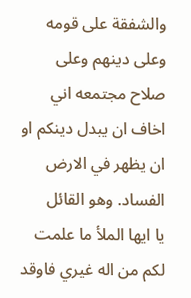والشفقة على قومه وعلى دينهم وعلى صلاح مجتمعه اني اخاف ان يبدل دينكم او ان يظهر في الارض الفساد. وهو القائل
يا ايها الملأ ما علمت لكم من اله غيري فاوقد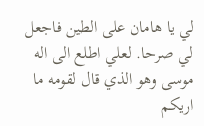لي يا هامان على الطين فاجعل لي صرحا. لعلي اطلع الى اله موسى وهو الذي قال لقومه ما اريكم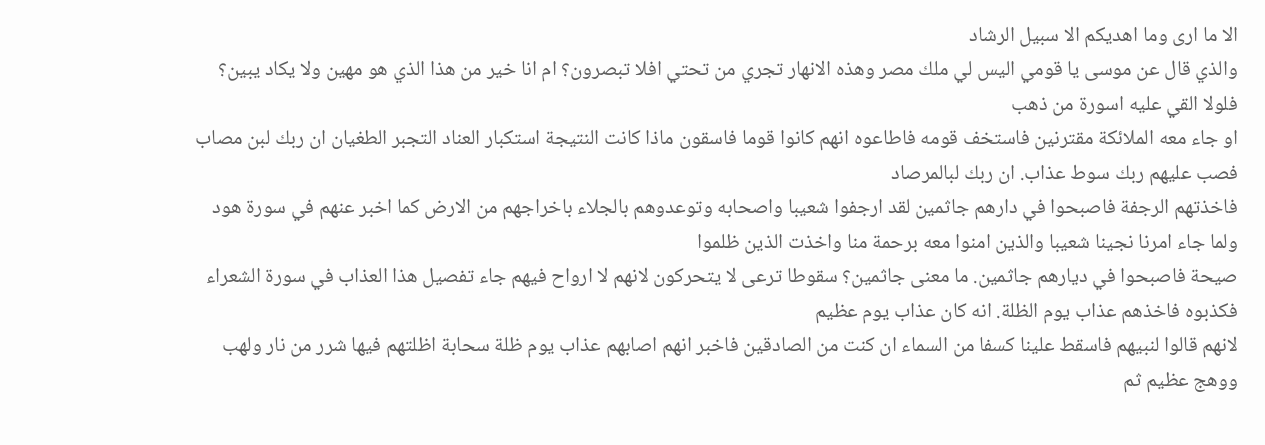الا ما ارى وما اهديكم الا سبيل الرشاد
والذي قال عن موسى يا قومي اليس لي ملك مصر وهذه الانهار تجري من تحتي افلا تبصرون؟ ام انا خير من هذا الذي هو مهين ولا يكاد يبين؟ فلولا القي عليه اسورة من ذهب
او جاء معه الملائكة مقترنين فاستخف قومه فاطاعوه انهم كانوا قوما فاسقون ماذا كانت النتيجة استكبار العناد التجبر الطغيان ان ربك لبن مصاب فصب عليهم ربك سوط عذاب. ان ربك لبالمرصاد
فاخذتهم الرجفة فاصبحوا في دارهم جاثمين لقد ارجفوا شعيبا واصحابه وتوعدوهم بالجلاء باخراجهم من الارض كما اخبر عنهم في سورة هود ولما جاء امرنا نجينا شعيبا والذين امنوا معه برحمة منا واخذت الذين ظلموا
صيحة فاصبحوا في ديارهم جاثمين. ما معنى جاثمين؟ سقوطا ترعى لا يتحركون لانهم لا ارواح فيهم جاء تفصيل هذا العذاب في سورة الشعراء فكذبوه فاخذهم عذاب يوم الظلة. انه كان عذاب يوم عظيم
لانهم قالوا لنبيهم فاسقط علينا كسفا من السماء ان كنت من الصادقين فاخبر انهم اصابهم عذاب يوم ظلة سحابة اظلتهم فيها شرر من نار ولهب ووهج عظيم ثم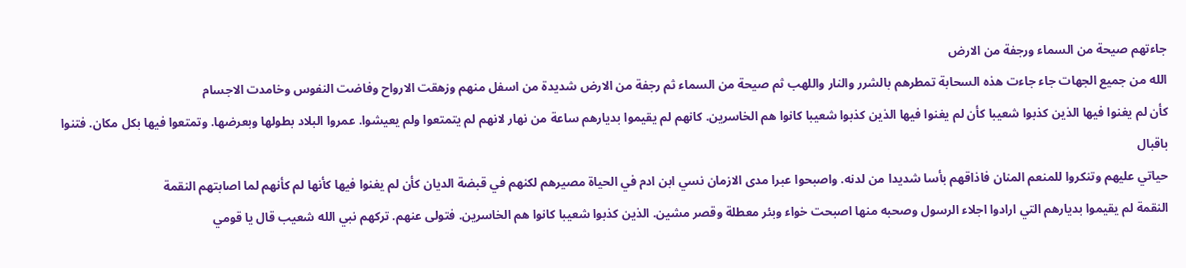جاءتهم صيحة من السماء ورجفة من الارض
الله من جميع الجهات جاء جاءت هذه السحابة تمطرهم بالشرر والنار واللهب ثم صيحة من السماء ثم رجفة من الارض شديدة من اسفل منهم وزهقت الارواح وفاضت النفوس وخامدت الاجسام
كأن لم يغنوا فيها الذين كذبوا شعيبا كأن لم يغنوا فيها الذين كذبوا شعيبا كانوا هم الخاسرين. كانهم لم يقيموا بديارهم ساعة من نهار لانهم لم يتمتعوا ولم يعيشوا. عمروا البلاد بطولها وبعرضها. وتمتعوا فيها بكل مكان. فتنوا باقبال
حياتي عليهم وتنكروا للمنعم المنان فاذاقهم بأسا شديدا من لدنه. واصبحوا عبرا مدى الازمان نسي ابن ادم في الحياة مصيرهم لكنهم في قبضة الديان كأن لم يغنوا فيها كأنها لم كأنهم لما اصابتهم النقمة
النقمة لم يقيموا بديارهم التي ارادوا اجلاء الرسول وصحبه منها اصبحت خواء وبئر معطلة وقصر مشين. الذين كذبوا شعيبا كانوا هم الخاسرين. فتولى عنهم. تركهم نبي الله شعيب قال يا قومي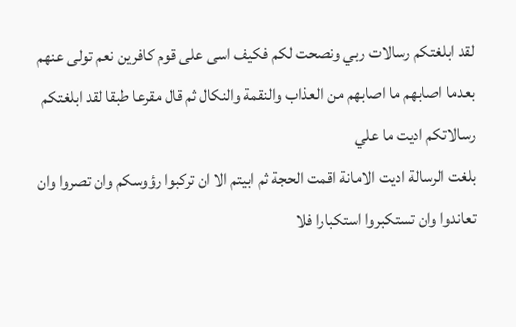لقد ابلغتكم رسالات ربي ونصحت لكم فكيف اسى على قوم كافرين نعم تولى عنهم بعدما اصابهم ما اصابهم من العذاب والنقمة والنكال ثم قال مقرعا طبقا لقد ابلغتكم رسالاتكم اديت ما علي
بلغت الرسالة اديت الامانة اقمت الحجة ثم ابيتم الا ان تركبوا رؤوسكم وان تصروا وان تعاندوا وان تستكبروا استكبارا فلا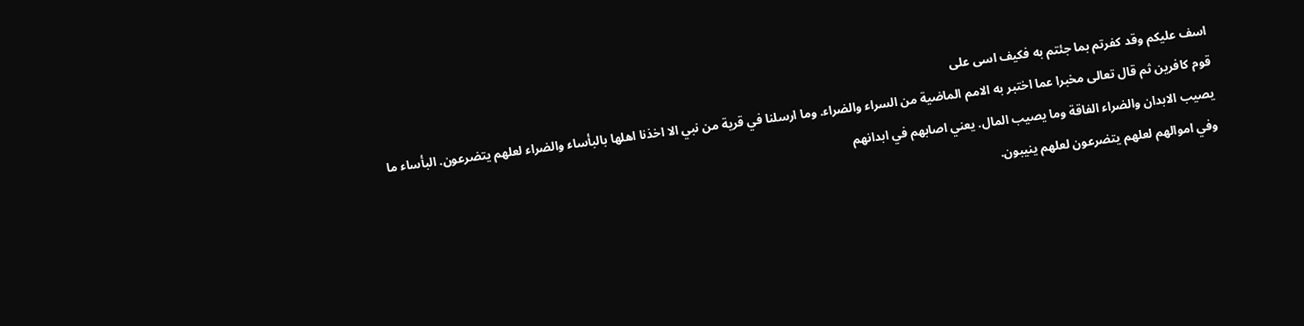اسف عليكم وقد كفرتم بما جئتم به فكيف اسى على
قوم كافرين ثم قال تعالى مخبرا عما اختبر به الامم الماضية من السراء والضراء. وما ارسلنا في قرية من نبي الا اخذنا اهلها بالبأساء والضراء لعلهم يتضرعون. البأساء ما يصيب الابدان والضراء الفاقة وما يصيب المال. يعني اصابهم في ابدانهم
وفي اموالهم لعلهم يتضرعون لعلهم ينيبون.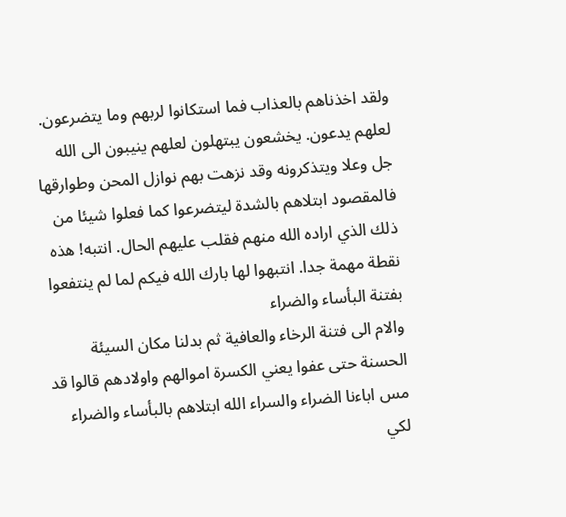ولقد اخذناهم بالعذاب فما استكانوا لربهم وما يتضرعون. لعلهم يدعون. يخشعون يبتهلون لعلهم ينيبون الى الله جل وعلا ويتذكرونه وقد نزهت بهم نوازل المحن وطوارقها
فالمقصود ابتلاهم بالشدة ليتضرعوا كما فعلوا شيئا من ذلك الذي اراده الله منهم فقلب عليهم الحال. انتبه! هذه نقطة مهمة جدا. انتبهوا لها بارك الله فيكم لما لم ينتفعوا بفتنة البأساء والضراء
والام الى فتنة الرخاء والعافية ثم بدلنا مكان السيئة الحسنة حتى عفوا يعني الكسرة اموالهم واولادهم قالوا قد مس اباءنا الضراء والسراء الله ابتلاهم بالبأساء والضراء لكي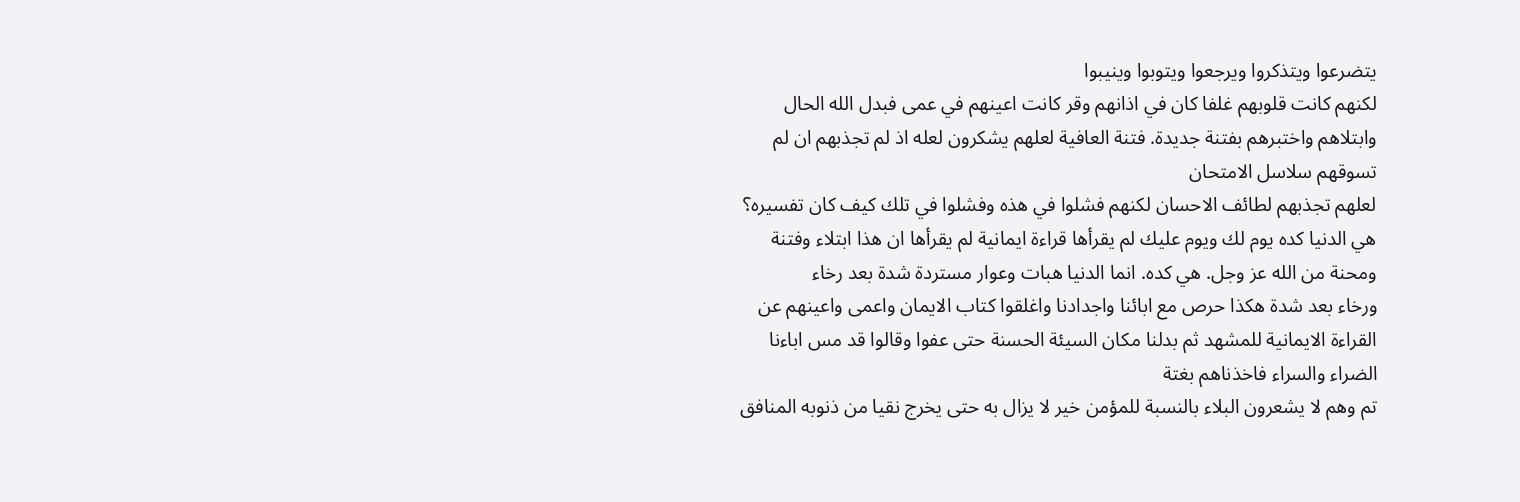يتضرعوا ويتذكروا ويرجعوا ويتوبوا وينيبوا
لكنهم كانت قلوبهم غلفا كان في اذانهم وقر كانت اعينهم في عمى فبدل الله الحال وابتلاهم واختبرهم بفتنة جديدة. فتنة العافية لعلهم يشكرون لعله اذ لم تجذبهم ان لم تسوقهم سلاسل الامتحان
لعلهم تجذبهم لطائف الاحسان لكنهم فشلوا في هذه وفشلوا في تلك كيف كان تفسيره؟ هي الدنيا كده يوم لك ويوم عليك لم يقرأها قراءة ايمانية لم يقرأها ان هذا ابتلاء وفتنة ومحنة من الله عز وجل. هي كده. انما الدنيا هبات وعوار مستردة شدة بعد رخاء
ورخاء بعد شدة هكذا حرص مع ابائنا واجدادنا واغلقوا كتاب الايمان واعمى واعينهم عن القراءة الايمانية للمشهد ثم بدلنا مكان السيئة الحسنة حتى عفوا وقالوا قد مس اباءنا الضراء والسراء فاخذناهم بغتة
تم وهم لا يشعرون البلاء بالنسبة للمؤمن خير لا يزال به حتى يخرج نقيا من ذنوبه المنافق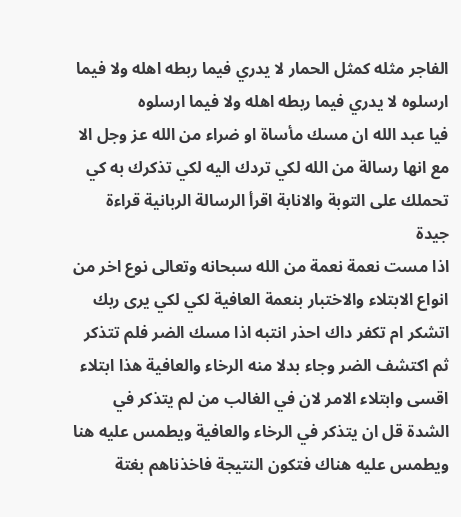الفاجر مثله كمثل الحمار لا يدري فيما ربطه اهله ولا فيما ارسلوه لا يدري فيما ربطه اهله ولا فيما ارسلوه
فيا عبد الله ان مسك مأساة او ضراء من الله عز وجل الا مع انها رسالة من الله لكي تردك اليه لكي تذكرك به كي تحملك على التوبة والانابة اقرأ الرسالة الربانية قراءة جيدة
اذا مست نعمة نعمة من الله سبحانه وتعالى نوع اخر من انواع الابتلاء والاختبار بنعمة العافية لكي لكي يرى ربك  اتشكر ام تكفر داك احذر انتبه اذا مسك الضر فلم تتذكر
ثم اكتشف الضر وجاء بدلا منه الرخاء والعافية هذا ابتلاء اقسى وابتلاء الامر لان في الغالب من لم يتذكر في الشدة قل ان يتذكر في الرخاء والعافية ويطمس عليه هنا
ويطمس عليه هناك فتكون النتيجة فاخذناهم بغتة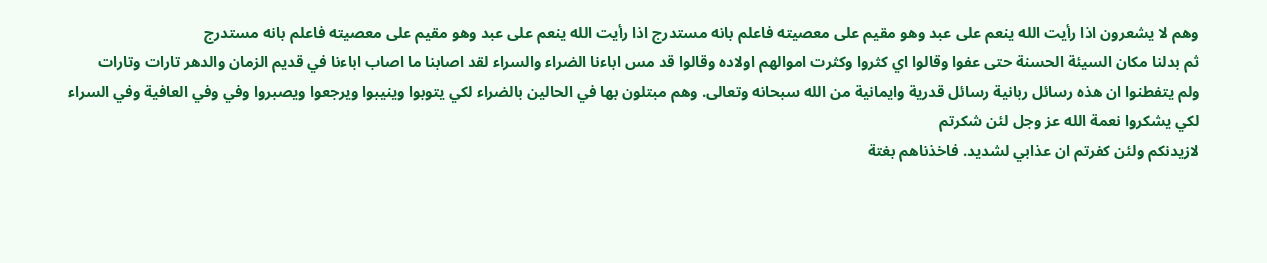وهم لا يشعرون اذا رأيت الله ينعم على عبد وهو مقيم على معصيته فاعلم بانه مستدرج اذا رأيت الله ينعم على عبد وهو مقيم على معصيته فاعلم بانه مستدرج
ثم بدلنا مكان السيئة الحسنة حتى عفوا وقالوا اي كثروا وكثرت اموالهم اولاده وقالوا قد مس اباءنا الضراء والسراء لقد اصابنا ما اصاب اباءنا في قديم الزمان والدهر تارات وتارات
ولم يتفطنوا ان هذه رسائل ربانية رسائل قدرية وايمانية من الله سبحانه وتعالى. وهم مبتلون بها في الحالين بالضراء لكي يتوبوا وينيبوا ويرجعوا ويصبروا وفي وفي العافية وفي السراء لكي يشكروا نعمة الله عز وجل لئن شكرتم
لازيدنكم ولئن كفرتم ان عذابي لشديد. فاخذناهم بغتة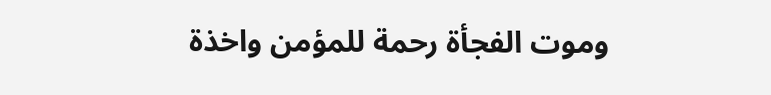وموت الفجأة رحمة للمؤمن واخذة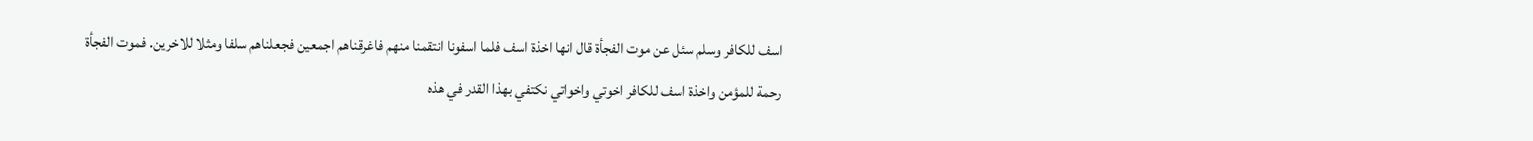اسف للكافر وسلم سئل عن موت الفجأة قال انها اخذة اسف فلما اسفونا انتقمنا منهم فاغرقناهم اجمعين فجعلناهم سلفا ومثلا للاخرين. فموت الفجأة
رحمة للمؤمن واخذة اسف للكافر اخوتي واخواتي نكتفي بهذا القدر في هذه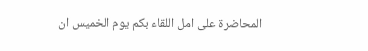المحاضرة على امل اللقاء بكم يوم الخميس ان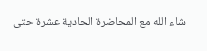شاء الله مع المحاضرة الحادية عشرة حتى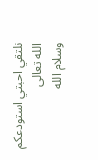نلتقي احبتي استودعكم الله تعالى
وسلام الله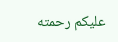عليكم رحمته